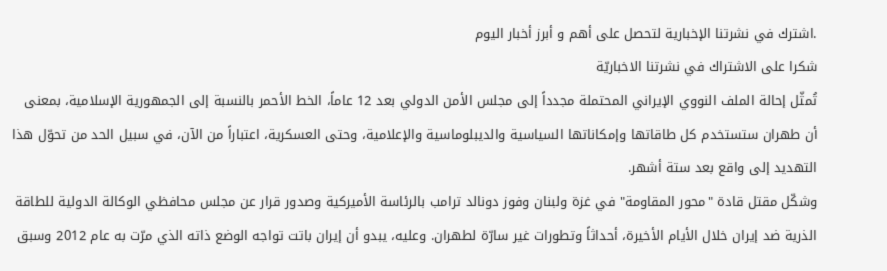.اشترك في نشرتنا الإخبارية لتحصل على أهم و أبرز أخبار اليوم
شكرا على الاشتراك في نشرتنا الاخباريّة
تُمثّل إحالة الملف النووي الإيراني المحتملة مجدداً إلى مجلس الأمن الدولي بعد 12 عاماً، الخط الأحمر بالنسبة إلى الجمهورية الإسلامية، بمعنى أن طهران ستستخدم كل طاقاتها وإمكاناتها السياسية والديبلوماسية والإعلامية، وحتى العسكرية، اعتباراً من الآن، في سبيل الحد من تحوّل هذا التهديد إلى واقع بعد ستة أشهر.
وشكّل مقتل قادة "محور المقاومة" في غزة ولبنان وفوز دونالد ترامب بالرئاسة الأميركية وصدور قرار عن مجلس محافظي الوكالة الدولية للطاقة الذرية ضد إيران خلال الأيام الأخيرة، أحداثاً وتطورات غير سارّة لطهران. وعليه، يبدو أن إيران باتت تواجه الوضع ذاته الذي مرّت به عام 2012 وسبق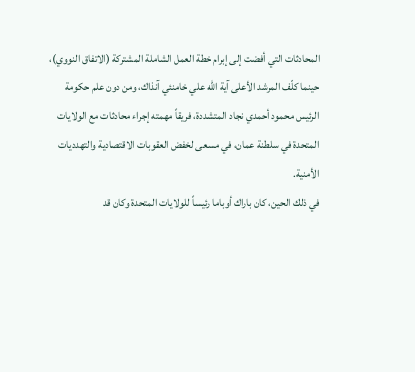المحادثات التي أفضت إلى إبرام خطة العمل الشاملة المشتركة (الاتفاق النووي)، حينما كلّف المرشد الأعلى آية الله علي خامنئي آنذاك، ومن دون علم حكومة الرئيس محمود أحمدي نجاد المتشددة، فريقاً مهمته إجراء محادثات مع الولايات المتحدة في سلطنة عمان، في مسعى لخفض العقوبات الاقتصادية والتهدديات الأمنية.
في ذلك الحين، كان باراك أوباما رئيساً للولايات المتحدة وكان قد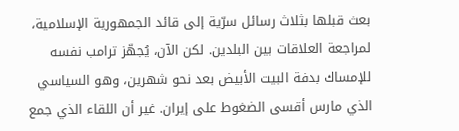بعث قبلها بثلاث رسائل سرّية إلى قائد الجمهورية الإسلامية، لمراجعة العلاقات بين البلدين. لكن الآن، يُجهّز ترامب نفسه للإمساك بدفة البيت الأبيض بعد نحو شهرين، وهو السياسي الذي مارس أقسى الضغوط على إيران. غير أن اللقاء الذي جمع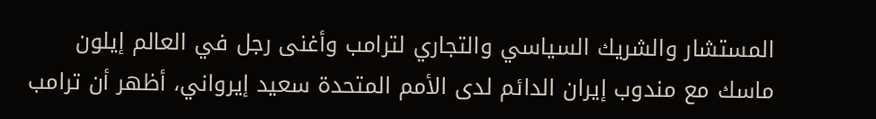المستشار والشريك السياسي والتجاري لترامب وأغنى رجل في العالم إيلون ماسك مع مندوب إيران الدائم لدى الأمم المتحدة سعيد إيرواني، أظهر أن ترامب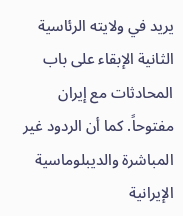يريد في ولايته الرئاسية الثانية الإبقاء على باب المحادثات مع إيران مفتوحاً. كما أن الردود غير المباشرة والديبلوماسية الإيرانية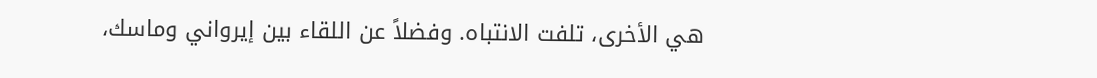هي الأخرى، تلفت الانتباه. وفضلاً عن اللقاء بين إيرواني وماسك،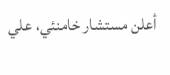أعلن مستشار خامنئي، علي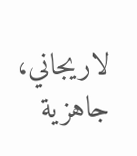لاريجاني، جاهزية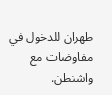طهران للدخول في مفاوضات مع واشنطن.